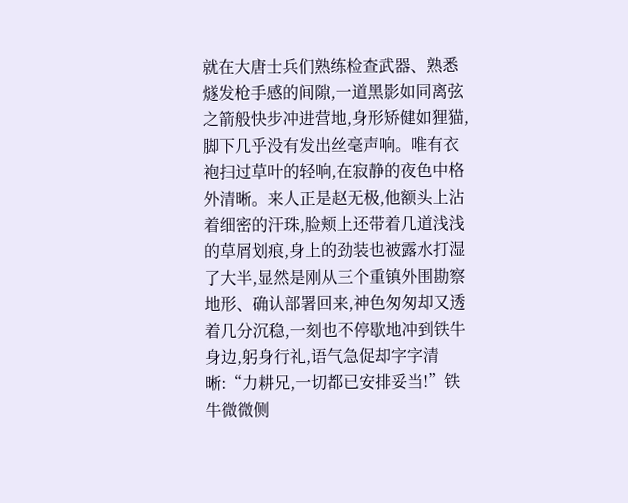就在大唐士兵们熟练检查武器、熟悉燧发枪手感的间隙,一道黑影如同离弦之箭般快步冲进营地,身形矫健如狸猫,脚下几乎没有发出丝毫声响。唯有衣袍扫过草叶的轻响,在寂静的夜色中格外清晰。来人正是赵无极,他额头上沾着细密的汗珠,脸颊上还带着几道浅浅的草屑划痕,身上的劲装也被露水打湿了大半,显然是刚从三个重镇外围勘察地形、确认部署回来,神色匆匆却又透着几分沉稳,一刻也不停歇地冲到铁牛身边,躬身行礼,语气急促却字字清晰:“力耕兄,一切都已安排妥当!”铁牛微微侧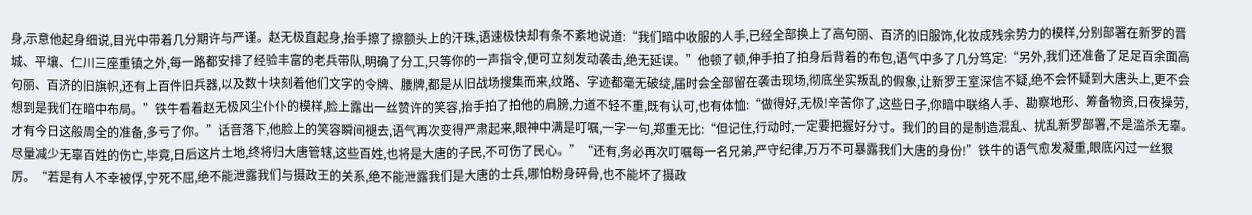身,示意他起身细说,目光中带着几分期许与严谨。赵无极直起身,抬手擦了擦额头上的汗珠,语速极快却有条不紊地说道:“我们暗中收服的人手,已经全部换上了高句丽、百济的旧服饰,化妆成残余势力的模样,分别部署在新罗的晋城、平壤、仁川三座重镇之外,每一路都安排了经验丰富的老兵带队,明确了分工,只等你的一声指令,便可立刻发动袭击,绝无延误。”他顿了顿,伸手拍了拍身后背着的布包,语气中多了几分笃定:“另外,我们还准备了足足百余面高句丽、百济的旧旗帜,还有上百件旧兵器,以及数十块刻着他们文字的令牌、腰牌,都是从旧战场搜集而来,纹路、字迹都毫无破绽,届时会全部留在袭击现场,彻底坐实叛乱的假象,让新罗王室深信不疑,绝不会怀疑到大唐头上,更不会想到是我们在暗中布局。”铁牛看着赵无极风尘仆仆的模样,脸上露出一丝赞许的笑容,抬手拍了拍他的肩膀,力道不轻不重,既有认可,也有体恤:“做得好,无极!辛苦你了,这些日子,你暗中联络人手、勘察地形、筹备物资,日夜操劳,才有今日这般周全的准备,多亏了你。”话音落下,他脸上的笑容瞬间褪去,语气再次变得严肃起来,眼神中满是叮嘱,一字一句,郑重无比:“但记住,行动时,一定要把握好分寸。我们的目的是制造混乱、扰乱新罗部署,不是滥杀无辜。尽量减少无辜百姓的伤亡,毕竟,日后这片土地,终将归大唐管辖,这些百姓,也将是大唐的子民,不可伤了民心。”“还有,务必再次叮嘱每一名兄弟,严守纪律,万万不可暴露我们大唐的身份!”铁牛的语气愈发凝重,眼底闪过一丝狠厉。“若是有人不幸被俘,宁死不屈,绝不能泄露我们与摄政王的关系,绝不能泄露我们是大唐的士兵,哪怕粉身碎骨,也不能坏了摄政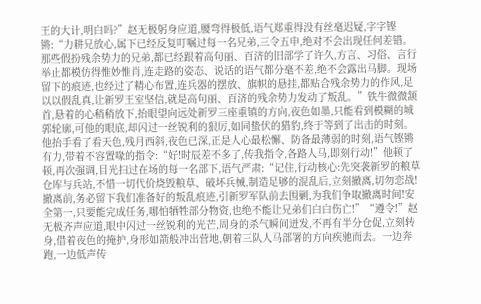王的大计,明白吗?”赵无极躬身应道,腰弯得极低,语气郑重得没有丝毫迟疑,字字铿锵:“力耕兄放心,属下已经反复叮嘱过每一名兄弟,三令五申,绝对不会出现任何差错。那些假扮残余势力的兄弟,都已经跟着高句丽、百济的旧部学了许久,方言、习俗、言行举止都模仿得惟妙惟肖,连走路的姿态、说话的语气都分毫不差,绝不会露出马脚。现场留下的痕迹,也经过了精心布置,连兵器的摆放、旗帜的悬挂,都贴合残余势力的作风,足以以假乱真,让新罗王室坚信,就是高句丽、百济的残余势力发动了叛乱。”铁牛微微颔首,悬着的心稍稍放下,抬眼望向远处新罗三座重镇的方向,夜色如墨,只能看到模糊的城郭轮廓,可他的眼底,却闪过一丝锐利的狠厉,如同蛰伏的猎豹,终于等到了出击的时刻。他抬手看了看天色,残月西斜,夜色已深,正是人心最松懈、防备最薄弱的时刻,语气铿锵有力,带着不容置喙的指令:“好!时辰差不多了,传我指令,各路人马,即刻行动!”他顿了顿,再次强调,目光扫过在场的每一名部下,语气严肃:“记住,行动核心:先突袭新罗的粮草仓库与兵站,不惜一切代价烧毁粮草、破坏兵械,制造足够的混乱后,立刻撤离,切勿恋战!撤离前,务必留下我们准备好的叛乱痕迹,引新罗军队前去围剿,为我们争取撤离时间!安全第一,只要能完成任务,哪怕牺牲部分物资,也绝不能让兄弟们白白伤亡!”“遵令!”赵无极齐声应道,眼中闪过一丝锐利的光芒,周身的杀气瞬间迸发,不再有半分仓促,立刻转身,借着夜色的掩护,身形如箭般冲出营地,朝着三队人马部署的方向疾驰而去。一边奔跑,一边低声传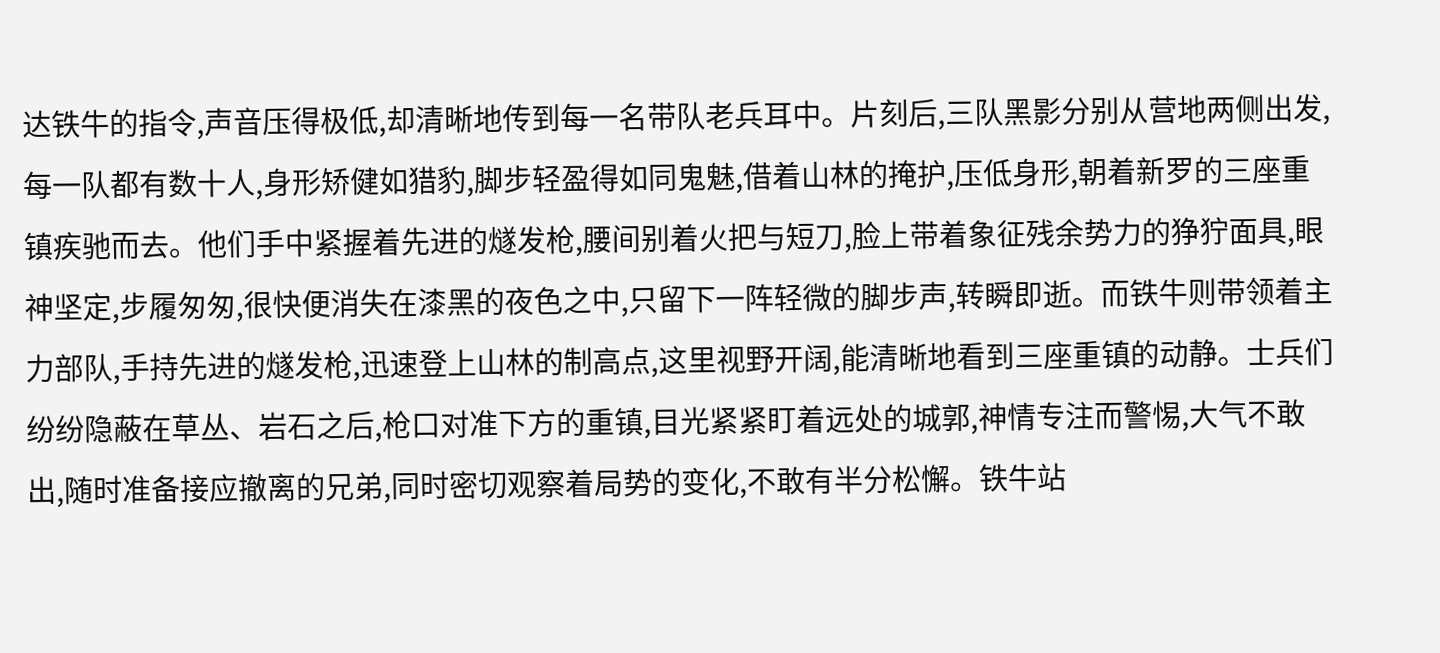达铁牛的指令,声音压得极低,却清晰地传到每一名带队老兵耳中。片刻后,三队黑影分别从营地两侧出发,每一队都有数十人,身形矫健如猎豹,脚步轻盈得如同鬼魅,借着山林的掩护,压低身形,朝着新罗的三座重镇疾驰而去。他们手中紧握着先进的燧发枪,腰间别着火把与短刀,脸上带着象征残余势力的狰狞面具,眼神坚定,步履匆匆,很快便消失在漆黑的夜色之中,只留下一阵轻微的脚步声,转瞬即逝。而铁牛则带领着主力部队,手持先进的燧发枪,迅速登上山林的制高点,这里视野开阔,能清晰地看到三座重镇的动静。士兵们纷纷隐蔽在草丛、岩石之后,枪口对准下方的重镇,目光紧紧盯着远处的城郭,神情专注而警惕,大气不敢出,随时准备接应撤离的兄弟,同时密切观察着局势的变化,不敢有半分松懈。铁牛站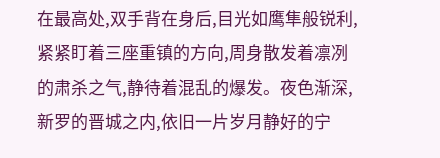在最高处,双手背在身后,目光如鹰隼般锐利,紧紧盯着三座重镇的方向,周身散发着凛冽的肃杀之气,静待着混乱的爆发。夜色渐深,新罗的晋城之内,依旧一片岁月静好的宁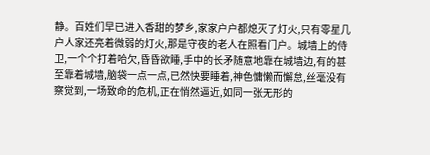静。百姓们早已进入香甜的梦乡,家家户户都熄灭了灯火,只有零星几户人家还亮着微弱的灯火,那是守夜的老人在照看门户。城墙上的侍卫,一个个打着哈欠,昏昏欲睡,手中的长矛随意地靠在城墙边,有的甚至靠着城墙,脑袋一点一点,已然快要睡着,神色慵懒而懈怠,丝毫没有察觉到,一场致命的危机,正在悄然逼近,如同一张无形的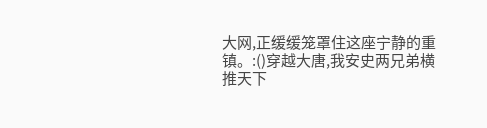大网,正缓缓笼罩住这座宁静的重镇。:()穿越大唐,我安史两兄弟横推天下